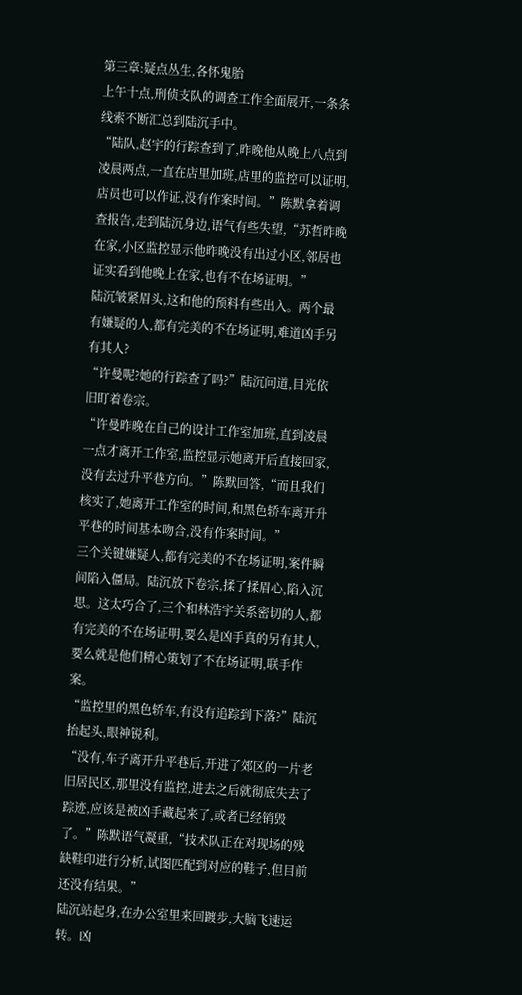第三章:疑点丛生,各怀鬼胎
上午十点,刑侦支队的调查工作全面展开,一条条线索不断汇总到陆沉手中。
“陆队,赵宇的行踪查到了,昨晚他从晚上八点到凌晨两点,一直在店里加班,店里的监控可以证明,店员也可以作证,没有作案时间。”陈默拿着调查报告,走到陆沉身边,语气有些失望,“苏哲昨晚在家,小区监控显示他昨晚没有出过小区,邻居也证实看到他晚上在家,也有不在场证明。”
陆沉皱紧眉头,这和他的预料有些出入。两个最有嫌疑的人,都有完美的不在场证明,难道凶手另有其人?
“许曼呢?她的行踪查了吗?”陆沉问道,目光依旧盯着卷宗。
“许曼昨晚在自己的设计工作室加班,直到凌晨一点才离开工作室,监控显示她离开后直接回家,没有去过升平巷方向。”陈默回答,“而且我们核实了,她离开工作室的时间,和黑色轿车离开升平巷的时间基本吻合,没有作案时间。”
三个关键嫌疑人,都有完美的不在场证明,案件瞬间陷入僵局。陆沉放下卷宗,揉了揉眉心,陷入沉思。这太巧合了,三个和林浩宇关系密切的人,都有完美的不在场证明,要么是凶手真的另有其人,要么就是他们精心策划了不在场证明,联手作案。
“监控里的黑色轿车,有没有追踪到下落?”陆沉抬起头,眼神锐利。
“没有,车子离开升平巷后,开进了郊区的一片老旧居民区,那里没有监控,进去之后就彻底失去了踪迹,应该是被凶手藏起来了,或者已经销毁了。”陈默语气凝重,“技术队正在对现场的残缺鞋印进行分析,试图匹配到对应的鞋子,但目前还没有结果。”
陆沉站起身,在办公室里来回踱步,大脑飞速运转。凶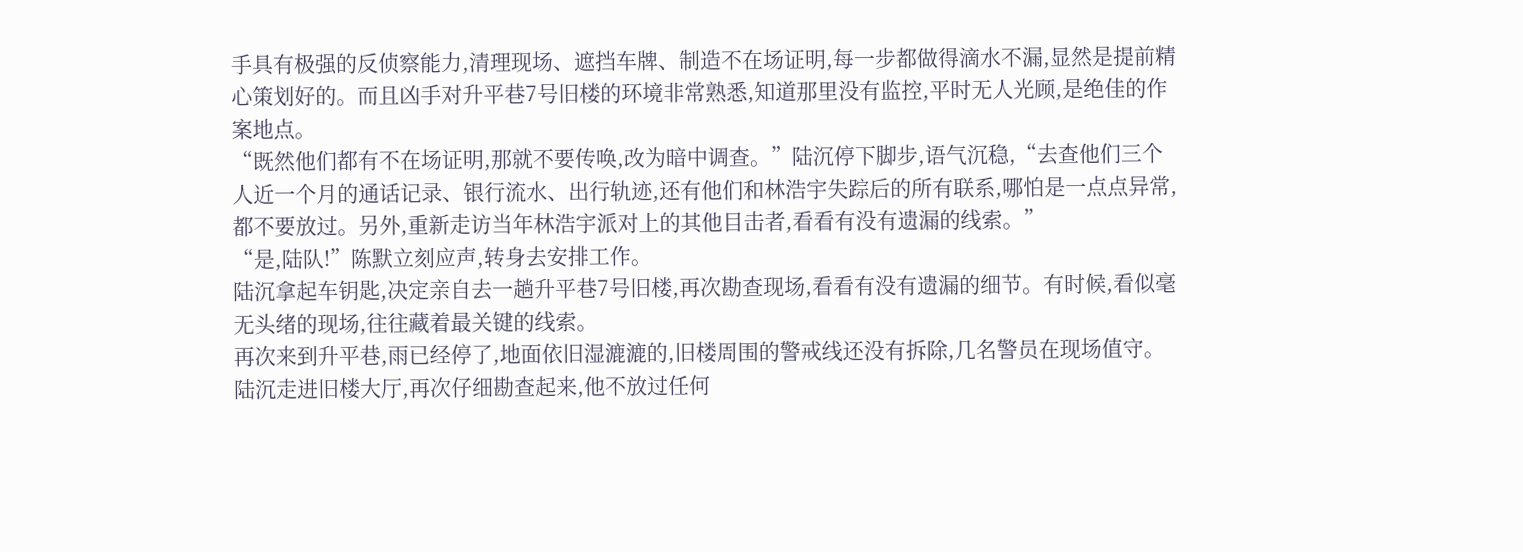手具有极强的反侦察能力,清理现场、遮挡车牌、制造不在场证明,每一步都做得滴水不漏,显然是提前精心策划好的。而且凶手对升平巷7号旧楼的环境非常熟悉,知道那里没有监控,平时无人光顾,是绝佳的作案地点。
“既然他们都有不在场证明,那就不要传唤,改为暗中调查。”陆沉停下脚步,语气沉稳,“去查他们三个人近一个月的通话记录、银行流水、出行轨迹,还有他们和林浩宇失踪后的所有联系,哪怕是一点点异常,都不要放过。另外,重新走访当年林浩宇派对上的其他目击者,看看有没有遗漏的线索。”
“是,陆队!”陈默立刻应声,转身去安排工作。
陆沉拿起车钥匙,决定亲自去一趟升平巷7号旧楼,再次勘查现场,看看有没有遗漏的细节。有时候,看似毫无头绪的现场,往往藏着最关键的线索。
再次来到升平巷,雨已经停了,地面依旧湿漉漉的,旧楼周围的警戒线还没有拆除,几名警员在现场值守。陆沉走进旧楼大厅,再次仔细勘查起来,他不放过任何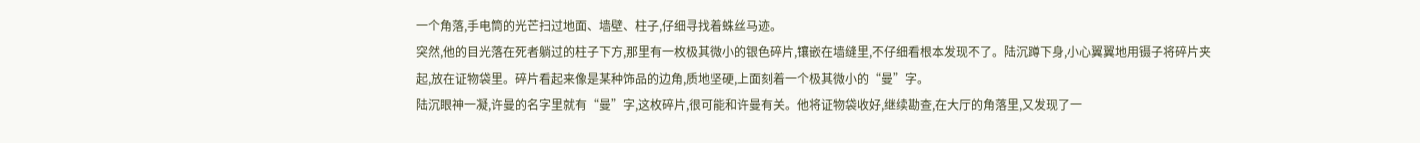一个角落,手电筒的光芒扫过地面、墙壁、柱子,仔细寻找着蛛丝马迹。
突然,他的目光落在死者躺过的柱子下方,那里有一枚极其微小的银色碎片,镶嵌在墙缝里,不仔细看根本发现不了。陆沉蹲下身,小心翼翼地用镊子将碎片夹起,放在证物袋里。碎片看起来像是某种饰品的边角,质地坚硬,上面刻着一个极其微小的“曼”字。
陆沉眼神一凝,许曼的名字里就有“曼”字,这枚碎片,很可能和许曼有关。他将证物袋收好,继续勘查,在大厅的角落里,又发现了一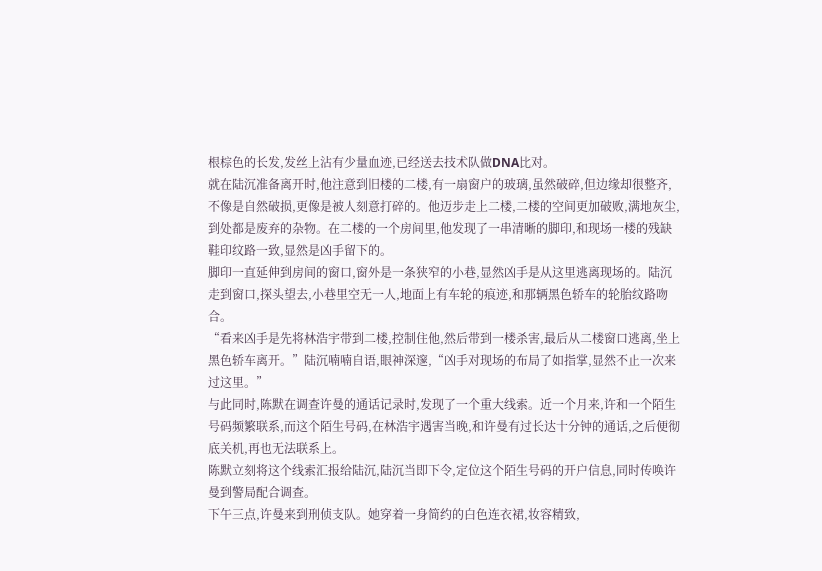根棕色的长发,发丝上沾有少量血迹,已经送去技术队做DNA比对。
就在陆沉准备离开时,他注意到旧楼的二楼,有一扇窗户的玻璃,虽然破碎,但边缘却很整齐,不像是自然破损,更像是被人刻意打碎的。他迈步走上二楼,二楼的空间更加破败,满地灰尘,到处都是废弃的杂物。在二楼的一个房间里,他发现了一串清晰的脚印,和现场一楼的残缺鞋印纹路一致,显然是凶手留下的。
脚印一直延伸到房间的窗口,窗外是一条狭窄的小巷,显然凶手是从这里逃离现场的。陆沉走到窗口,探头望去,小巷里空无一人,地面上有车轮的痕迹,和那辆黑色轿车的轮胎纹路吻合。
“看来凶手是先将林浩宇带到二楼,控制住他,然后带到一楼杀害,最后从二楼窗口逃离,坐上黑色轿车离开。”陆沉喃喃自语,眼神深邃,“凶手对现场的布局了如指掌,显然不止一次来过这里。”
与此同时,陈默在调查许曼的通话记录时,发现了一个重大线索。近一个月来,许和一个陌生号码频繁联系,而这个陌生号码,在林浩宇遇害当晚,和许曼有过长达十分钟的通话,之后便彻底关机,再也无法联系上。
陈默立刻将这个线索汇报给陆沉,陆沉当即下令,定位这个陌生号码的开户信息,同时传唤许曼到警局配合调查。
下午三点,许曼来到刑侦支队。她穿着一身简约的白色连衣裙,妆容精致,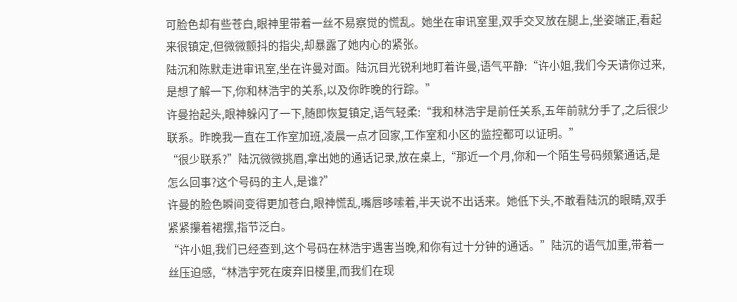可脸色却有些苍白,眼神里带着一丝不易察觉的慌乱。她坐在审讯室里,双手交叉放在腿上,坐姿端正,看起来很镇定,但微微颤抖的指尖,却暴露了她内心的紧张。
陆沉和陈默走进审讯室,坐在许曼对面。陆沉目光锐利地盯着许曼,语气平静:“许小姐,我们今天请你过来,是想了解一下,你和林浩宇的关系,以及你昨晚的行踪。”
许曼抬起头,眼神躲闪了一下,随即恢复镇定,语气轻柔:“我和林浩宇是前任关系,五年前就分手了,之后很少联系。昨晚我一直在工作室加班,凌晨一点才回家,工作室和小区的监控都可以证明。”
“很少联系?”陆沉微微挑眉,拿出她的通话记录,放在桌上,“那近一个月,你和一个陌生号码频繁通话,是怎么回事?这个号码的主人,是谁?”
许曼的脸色瞬间变得更加苍白,眼神慌乱,嘴唇哆嗦着,半天说不出话来。她低下头,不敢看陆沉的眼睛,双手紧紧攥着裙摆,指节泛白。
“许小姐,我们已经查到,这个号码在林浩宇遇害当晚,和你有过十分钟的通话。”陆沉的语气加重,带着一丝压迫感,“林浩宇死在废弃旧楼里,而我们在现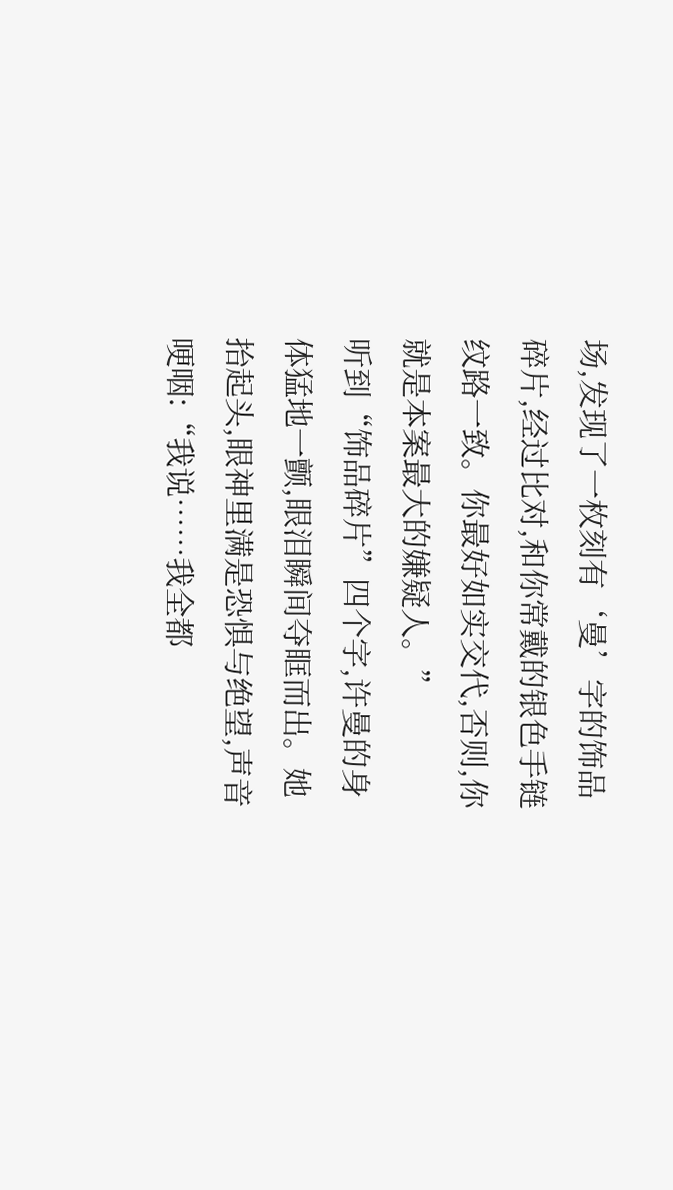场,发现了一枚刻有‘曼’字的饰品碎片,经过比对,和你常戴的银色手链纹路一致。你最好如实交代,否则,你就是本案最大的嫌疑人。”
听到“饰品碎片”四个字,许曼的身体猛地一颤,眼泪瞬间夺眶而出。她抬起头,眼神里满是恐惧与绝望,声音哽咽:“我说……我全都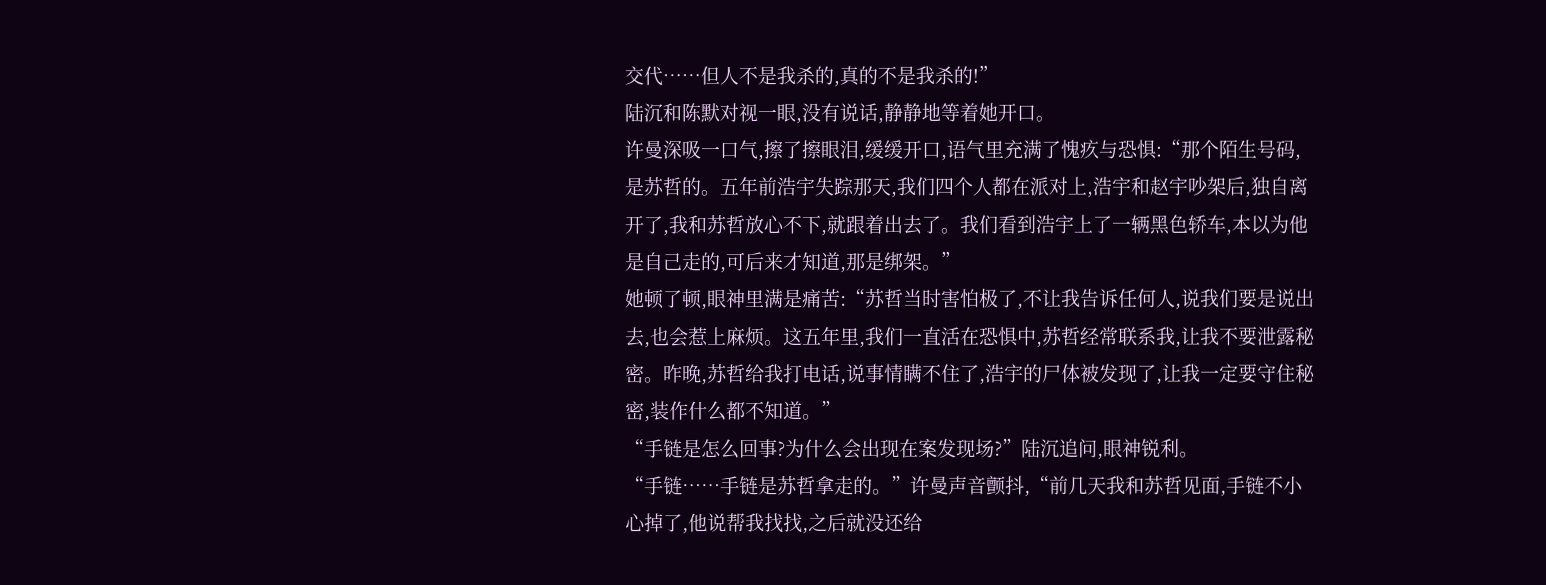交代……但人不是我杀的,真的不是我杀的!”
陆沉和陈默对视一眼,没有说话,静静地等着她开口。
许曼深吸一口气,擦了擦眼泪,缓缓开口,语气里充满了愧疚与恐惧:“那个陌生号码,是苏哲的。五年前浩宇失踪那天,我们四个人都在派对上,浩宇和赵宇吵架后,独自离开了,我和苏哲放心不下,就跟着出去了。我们看到浩宇上了一辆黑色轿车,本以为他是自己走的,可后来才知道,那是绑架。”
她顿了顿,眼神里满是痛苦:“苏哲当时害怕极了,不让我告诉任何人,说我们要是说出去,也会惹上麻烦。这五年里,我们一直活在恐惧中,苏哲经常联系我,让我不要泄露秘密。昨晚,苏哲给我打电话,说事情瞒不住了,浩宇的尸体被发现了,让我一定要守住秘密,装作什么都不知道。”
“手链是怎么回事?为什么会出现在案发现场?”陆沉追问,眼神锐利。
“手链……手链是苏哲拿走的。”许曼声音颤抖,“前几天我和苏哲见面,手链不小心掉了,他说帮我找找,之后就没还给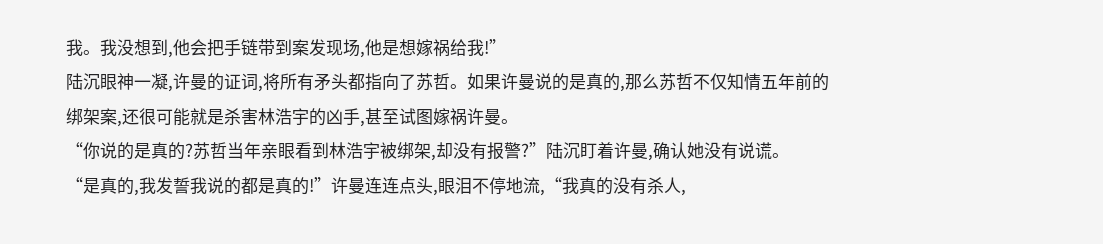我。我没想到,他会把手链带到案发现场,他是想嫁祸给我!”
陆沉眼神一凝,许曼的证词,将所有矛头都指向了苏哲。如果许曼说的是真的,那么苏哲不仅知情五年前的绑架案,还很可能就是杀害林浩宇的凶手,甚至试图嫁祸许曼。
“你说的是真的?苏哲当年亲眼看到林浩宇被绑架,却没有报警?”陆沉盯着许曼,确认她没有说谎。
“是真的,我发誓我说的都是真的!”许曼连连点头,眼泪不停地流,“我真的没有杀人,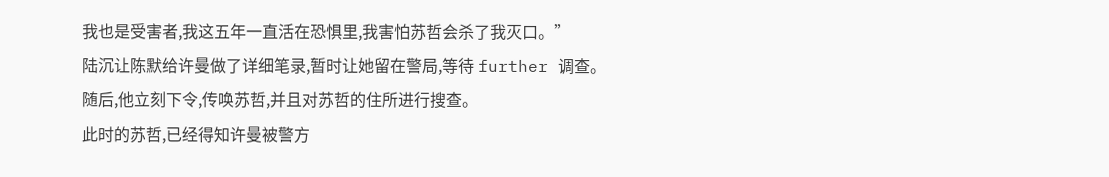我也是受害者,我这五年一直活在恐惧里,我害怕苏哲会杀了我灭口。”
陆沉让陈默给许曼做了详细笔录,暂时让她留在警局,等待 further 调查。随后,他立刻下令,传唤苏哲,并且对苏哲的住所进行搜查。
此时的苏哲,已经得知许曼被警方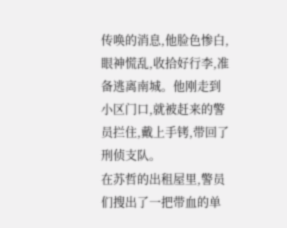传唤的消息,他脸色惨白,眼神慌乱,收拾好行李,准备逃离南城。他刚走到小区门口,就被赶来的警员拦住,戴上手铐,带回了刑侦支队。
在苏哲的出租屋里,警员们搜出了一把带血的单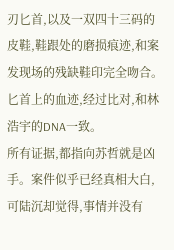刃匕首,以及一双四十三码的皮鞋,鞋跟处的磨损痕迹,和案发现场的残缺鞋印完全吻合。匕首上的血迹,经过比对,和林浩宇的DNA一致。
所有证据,都指向苏哲就是凶手。案件似乎已经真相大白,可陆沉却觉得,事情并没有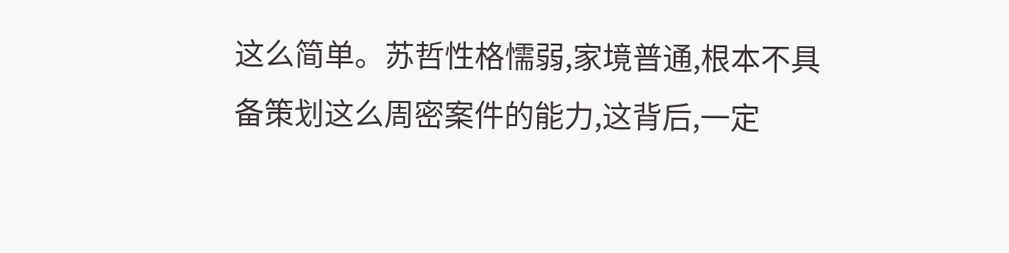这么简单。苏哲性格懦弱,家境普通,根本不具备策划这么周密案件的能力,这背后,一定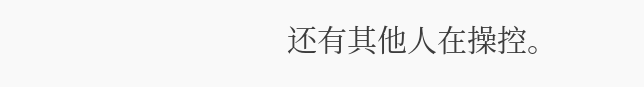还有其他人在操控。